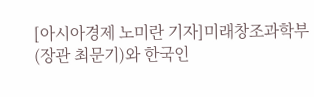[아시아경제 노미란 기자]미래창조과학부(장관 최문기)와 한국인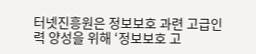터넷진흥원은 정보보호 과련 고급인력 양성을 위해 ‘정보보호 고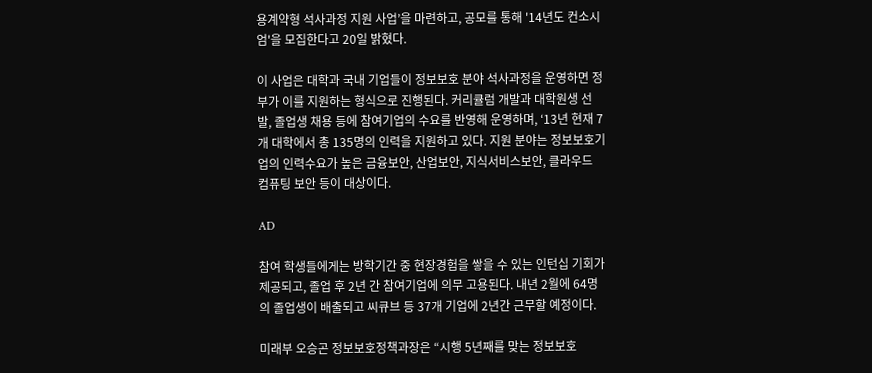용계약형 석사과정 지원 사업’을 마련하고, 공모를 통해 '14년도 컨소시엄'을 모집한다고 20일 밝혔다.

이 사업은 대학과 국내 기업들이 정보보호 분야 석사과정을 운영하면 정부가 이를 지원하는 형식으로 진행된다. 커리큘럼 개발과 대학원생 선발, 졸업생 채용 등에 참여기업의 수요를 반영해 운영하며, ‘13년 현재 7개 대학에서 총 135명의 인력을 지원하고 있다. 지원 분야는 정보보호기업의 인력수요가 높은 금융보안, 산업보안, 지식서비스보안, 클라우드 컴퓨팅 보안 등이 대상이다.

AD

참여 학생들에게는 방학기간 중 현장경험을 쌓을 수 있는 인턴십 기회가 제공되고, 졸업 후 2년 간 참여기업에 의무 고용된다. 내년 2월에 64명의 졸업생이 배출되고 씨큐브 등 37개 기업에 2년간 근무할 예정이다.

미래부 오승곤 정보보호정책과장은 “시행 5년째를 맞는 정보보호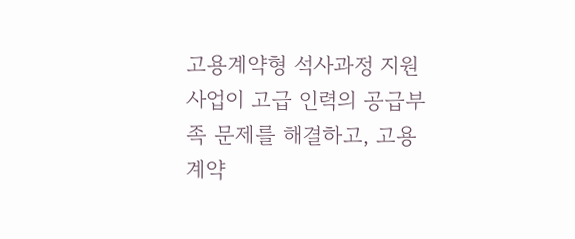고용계약형 석사과정 지원 사업이 고급 인력의 공급부족 문제를 해결하고, 고용계약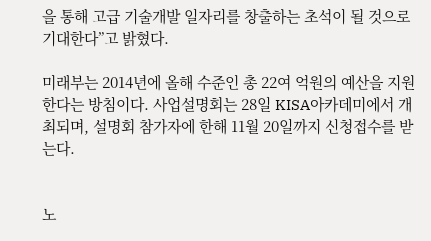을 통해 고급 기술개발 일자리를 창출하는 초석이 될 것으로 기대한다”고 밝혔다.

미래부는 2014년에 올해 수준인 총 22여 억원의 예산을 지원한다는 방침이다. 사업설명회는 28일 KISA아카데미에서 개최되며, 설명회 참가자에 한해 11월 20일까지 신청접수를 받는다.


노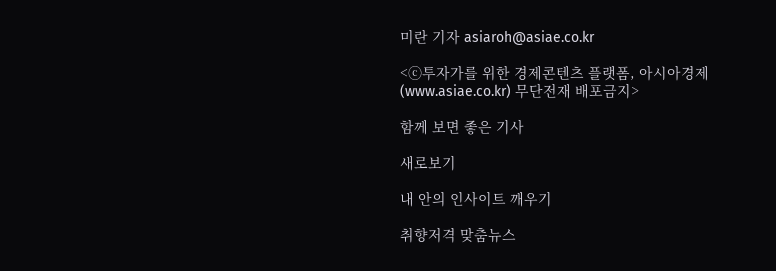미란 기자 asiaroh@asiae.co.kr

<ⓒ투자가를 위한 경제콘텐츠 플랫폼, 아시아경제(www.asiae.co.kr) 무단전재 배포금지>

함께 보면 좋은 기사

새로보기

내 안의 인사이트 깨우기

취향저격 맞춤뉴스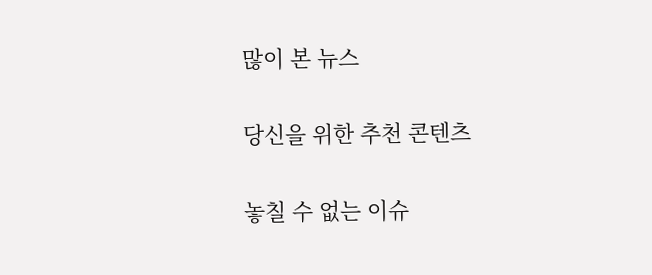많이 본 뉴스

당신을 위한 추천 콘텐츠

놓칠 수 없는 이슈